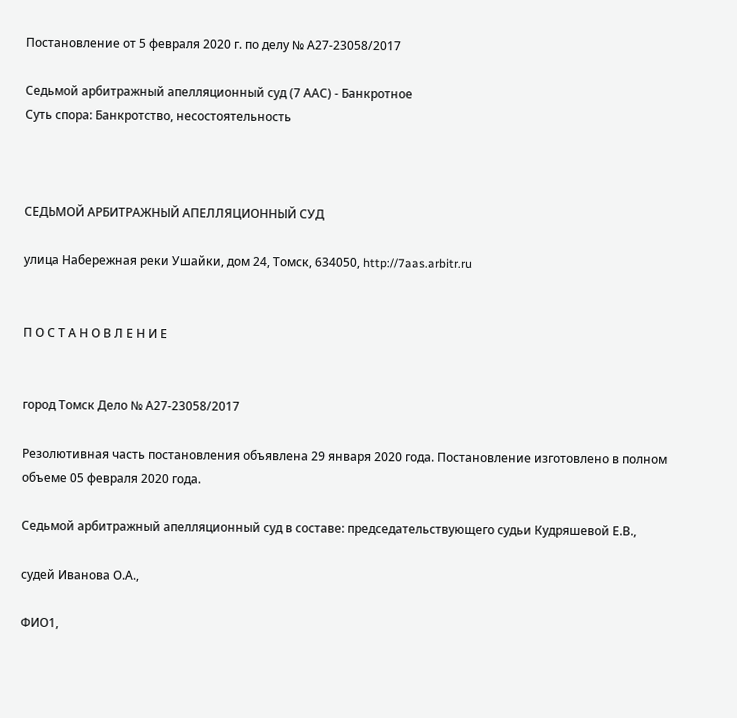Постановление от 5 февраля 2020 г. по делу № А27-23058/2017

Седьмой арбитражный апелляционный суд (7 ААС) - Банкротное
Суть спора: Банкротство, несостоятельность



СЕДЬМОЙ АРБИТРАЖНЫЙ АПЕЛЛЯЦИОННЫЙ СУД

улица Набережная реки Ушайки, дом 24, Томск, 634050, http://7aas.arbitr.ru


П О С Т А Н О В Л Е Н И Е


город Томск Дело № А27-23058/2017

Резолютивная часть постановления объявлена 29 января 2020 года. Постановление изготовлено в полном объеме 05 февраля 2020 года.

Седьмой арбитражный апелляционный суд в составе: председательствующего судьи Кудряшевой Е.В.,

судей Иванова О.А.,

ФИО1,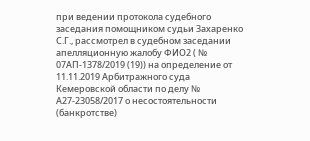при ведении протокола судебного заседания помощником судьи Захаренко С.Г., рассмотрел в судебном заседании апелляционную жалобу ФИО2 ( № 07АП-1378/2019 (19)) на определение от 11.11.2019 Арбитражного суда Кемеровской области по делу № А27-23058/2017 о несостоятельности (банкротстве)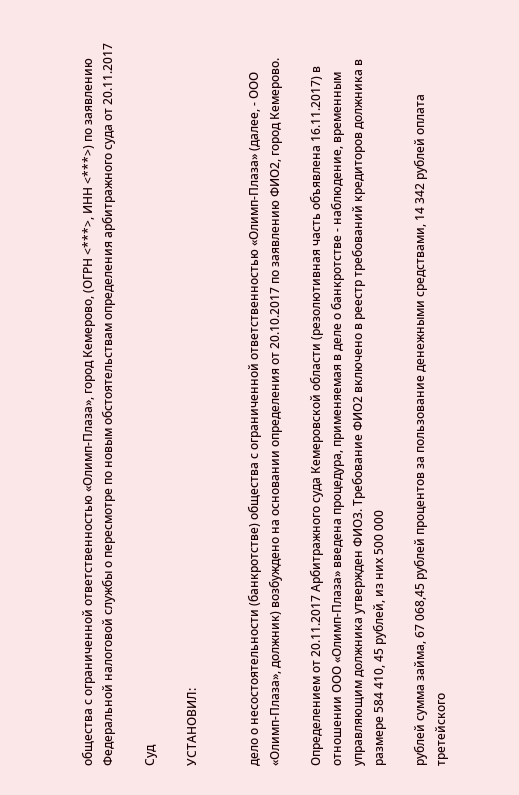общества с ограниченной ответственностью «Олимп-Плаза», город Кемерово, (ОГРН <***>, ИНН <***>) по заявлению Федеральной налоговой службы о пересмотре по новым обстоятельствам определения арбитражного суда от 20.11.2017

Суд

УСТАНОВИЛ:


дело о несостоятельности (банкротстве) общества с ограниченной ответственностью «Олимп-Плаза» (далее, - ООО «Олимп-Плаза», должник) возбуждено на основании определения от 20.10.2017 по заявлению ФИО2, город Кемерово.

Определением от 20.11.2017 Арбитражного суда Кемеровской области (резолютивная часть объявлена 16.11.2017) в отношении ООО «Олимп-Плаза» введена процедура, применяемая в деле о банкротстве - наблюдение, временным управляющим должника утвержден ФИО3. Требование ФИО2 включено в реестр требований кредиторов должника в размере 584 410, 45 рублей, из них 500 000

рублей сумма займа, 67 068,45 рублей процентов за пользование денежными средствами, 14 342 рублей оплата третейского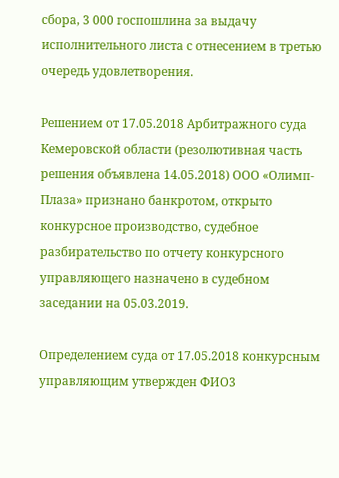сбора, 3 000 госпошлина за выдачу исполнительного листа с отнесением в третью очередь удовлетворения.

Решением от 17.05.2018 Арбитражного суда Кемеровской области (резолютивная часть решения объявлена 14.05.2018) ООО «Олимп-Плаза» признано банкротом, открыто конкурсное производство, судебное разбирательство по отчету конкурсного управляющего назначено в судебном заседании на 05.03.2019.

Определением суда от 17.05.2018 конкурсным управляющим утвержден ФИО3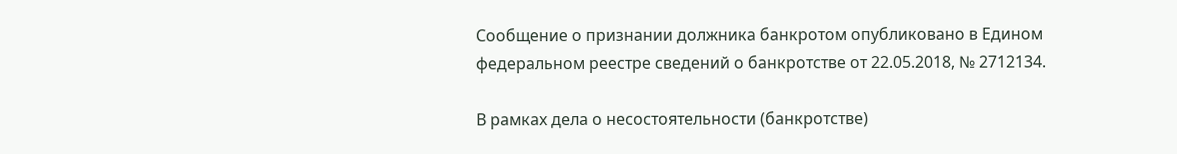Сообщение о признании должника банкротом опубликовано в Едином федеральном реестре сведений о банкротстве от 22.05.2018, № 2712134.

В рамках дела о несостоятельности (банкротстве)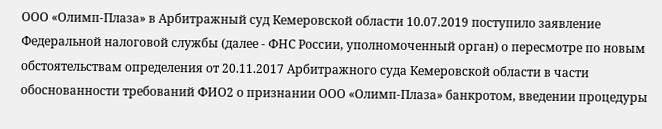ООО «Олимп-Плаза» в Арбитражный суд Кемеровской области 10.07.2019 поступило заявление Федеральной налоговой службы (далее - ФНС России, уполномоченный орган) о пересмотре по новым обстоятельствам определения от 20.11.2017 Арбитражного суда Кемеровской области в части обоснованности требований ФИО2 о признании ООО «Олимп-Плаза» банкротом, введении процедуры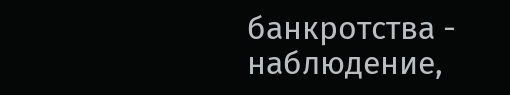банкротства - наблюдение,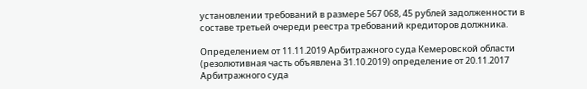установлении требований в размере 567 068, 45 рублей задолженности в составе третьей очереди реестра требований кредиторов должника.

Определением от 11.11.2019 Арбитражного суда Кемеровской области (резолютивная часть объявлена 31.10.2019) определение от 20.11.2017 Арбитражного суда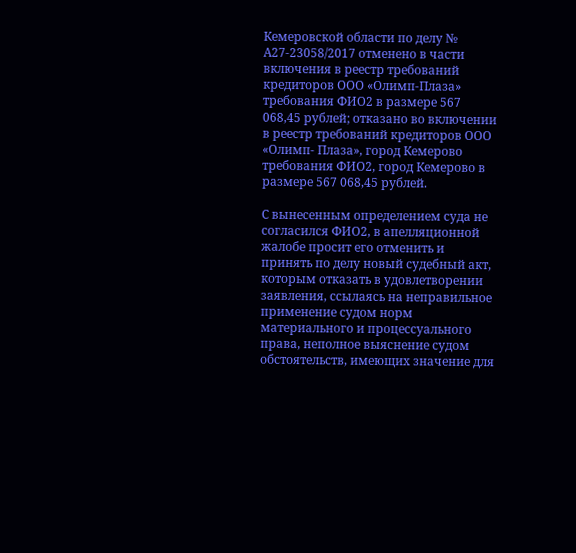Кемеровской области по делу № А27-23058/2017 отменено в части включения в реестр требований кредиторов ООО «Олимп-Плаза» требования ФИО2 в размере 567 068,45 рублей; отказано во включении в реестр требований кредиторов ООО «Олимп- Плаза», город Кемерово требования ФИО2, город Кемерово в размере 567 068,45 рублей.

С вынесенным определением суда не согласился ФИО2, в апелляционной жалобе просит его отменить и принять по делу новый судебный акт, которым отказать в удовлетворении заявления, ссылаясь на неправильное применение судом норм материального и процессуального права, неполное выяснение судом обстоятельств, имеющих значение для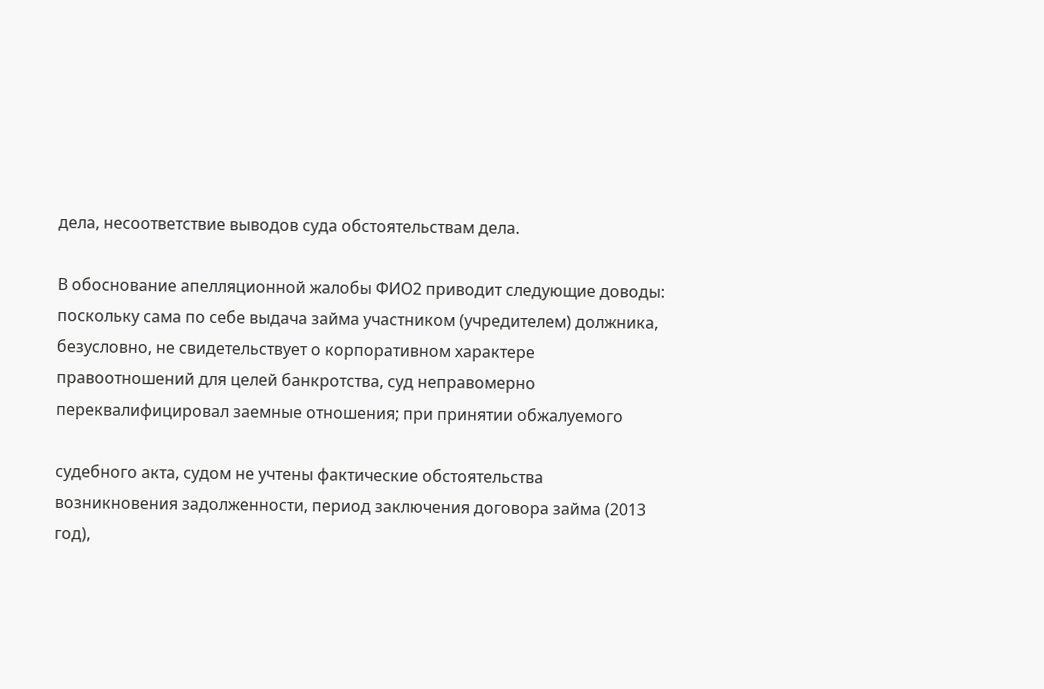дела, несоответствие выводов суда обстоятельствам дела.

В обоснование апелляционной жалобы ФИО2 приводит следующие доводы: поскольку сама по себе выдача займа участником (учредителем) должника, безусловно, не свидетельствует о корпоративном характере правоотношений для целей банкротства, суд неправомерно переквалифицировал заемные отношения; при принятии обжалуемого

судебного акта, судом не учтены фактические обстоятельства возникновения задолженности, период заключения договора займа (2013 год),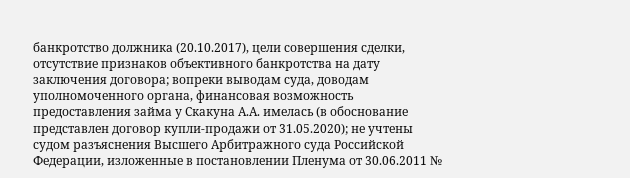банкротство должника (20.10.2017), цели совершения сделки, отсутствие признаков объективного банкротства на дату заключения договора; вопреки выводам суда, доводам уполномоченного органа, финансовая возможность предоставления займа у Скакуна А.А. имелась (в обоснование представлен договор купли-продажи от 31.05.2020); не учтены судом разъяснения Высшего Арбитражного суда Российской Федерации, изложенные в постановлении Пленума от 30.06.2011 №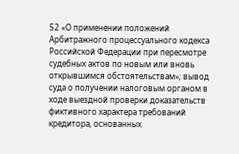52 «О применении положений Арбитражного процессуального кодекса Российской Федерации при пересмотре судебных актов по новым или вновь открывшимся обстоятельствам»; вывод суда о получении налоговым органом в ходе выездной проверки доказательств фиктивного характера требований кредитора, основанных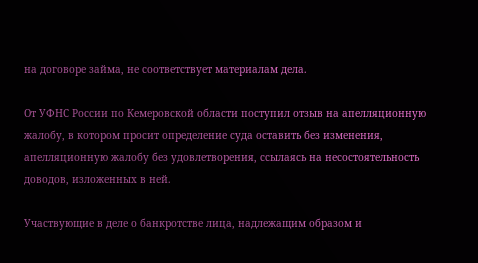на договоре займа, не соответствует материалам дела.

От УФНС России по Кемеровской области поступил отзыв на апелляционную жалобу, в котором просит определение суда оставить без изменения, апелляционную жалобу без удовлетворения, ссылаясь на несостоятельность доводов, изложенных в ней.

Участвующие в деле о банкротстве лица, надлежащим образом и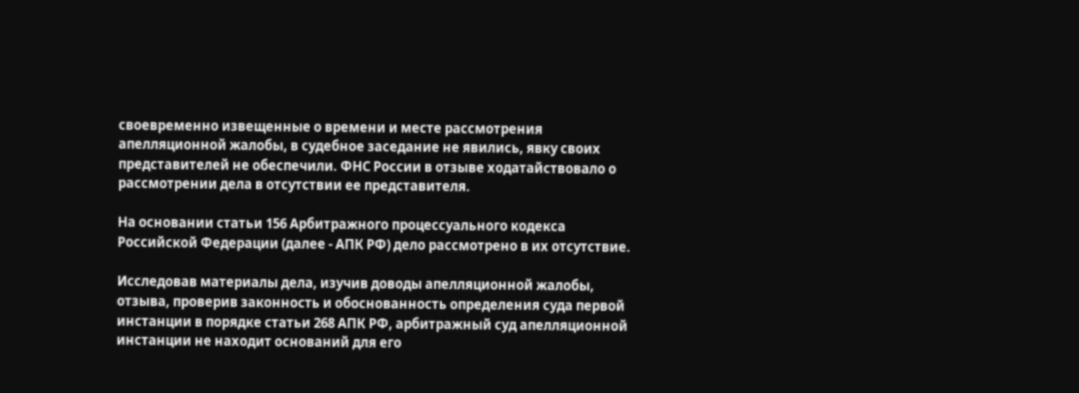своевременно извещенные о времени и месте рассмотрения апелляционной жалобы, в судебное заседание не явились, явку своих представителей не обеспечили. ФНС России в отзыве ходатайствовало о рассмотрении дела в отсутствии ее представителя.

На основании статьи 156 Арбитражного процессуального кодекса Российской Федерации (далее - АПК РФ) дело рассмотрено в их отсутствие.

Исследовав материалы дела, изучив доводы апелляционной жалобы, отзыва, проверив законность и обоснованность определения суда первой инстанции в порядке статьи 268 АПК РФ, арбитражный суд апелляционной инстанции не находит оснований для его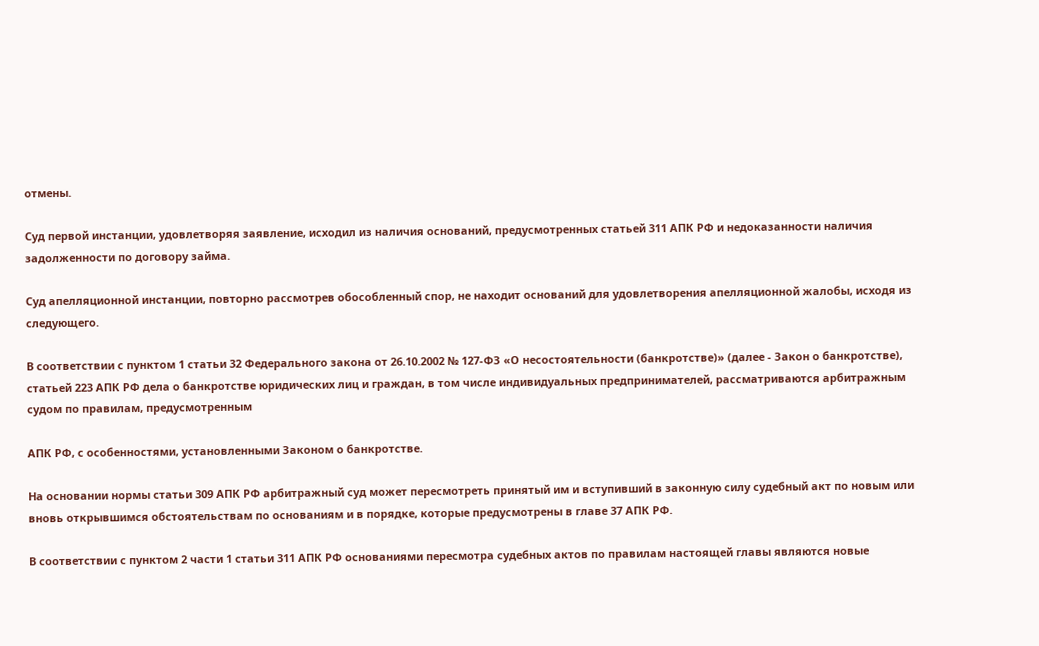отмены.

Суд первой инстанции, удовлетворяя заявление, исходил из наличия оснований, предусмотренных статьей 311 АПК РФ и недоказанности наличия задолженности по договору займа.

Суд апелляционной инстанции, повторно рассмотрев обособленный спор, не находит оснований для удовлетворения апелляционной жалобы, исходя из следующего.

В соответствии с пунктом 1 статьи 32 Федерального закона от 26.10.2002 № 127-ФЗ «О несостоятельности (банкротстве)» (далее - Закон о банкротстве), статьей 223 АПК РФ дела о банкротстве юридических лиц и граждан, в том числе индивидуальных предпринимателей, рассматриваются арбитражным судом по правилам, предусмотренным

АПК РФ, с особенностями, установленными Законом о банкротстве.

На основании нормы статьи 309 АПК РФ арбитражный суд может пересмотреть принятый им и вступивший в законную силу судебный акт по новым или вновь открывшимся обстоятельствам по основаниям и в порядке, которые предусмотрены в главе 37 АПК РФ.

В соответствии с пунктом 2 части 1 статьи 311 АПК РФ основаниями пересмотра судебных актов по правилам настоящей главы являются новые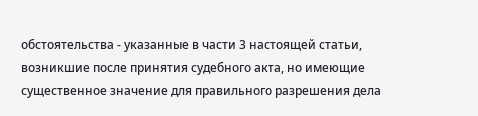обстоятельства - указанные в части 3 настоящей статьи, возникшие после принятия судебного акта, но имеющие существенное значение для правильного разрешения дела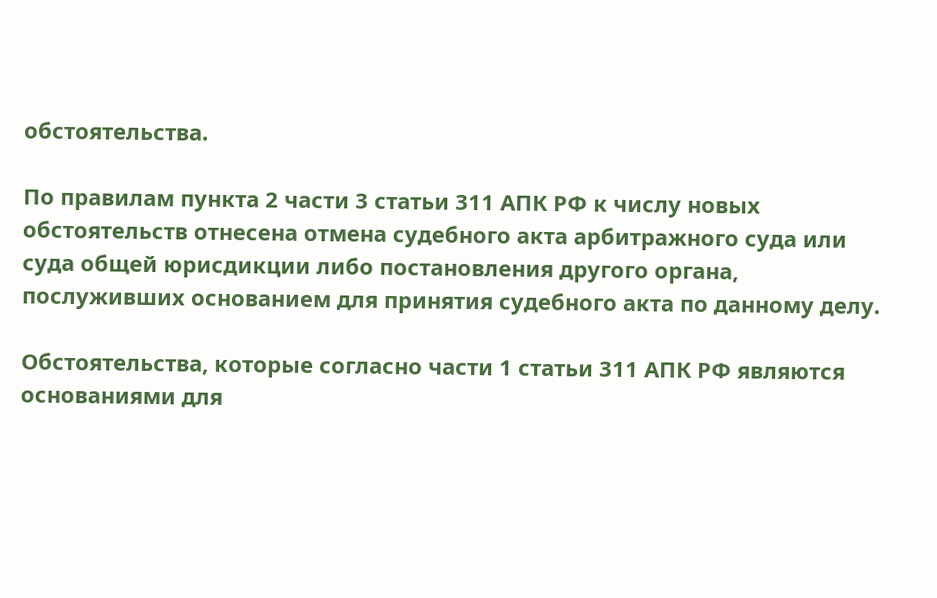обстоятельства.

По правилам пункта 2 части 3 статьи 311 АПК РФ к числу новых обстоятельств отнесена отмена судебного акта арбитражного суда или суда общей юрисдикции либо постановления другого органа, послуживших основанием для принятия судебного акта по данному делу.

Обстоятельства, которые согласно части 1 статьи 311 АПК РФ являются основаниями для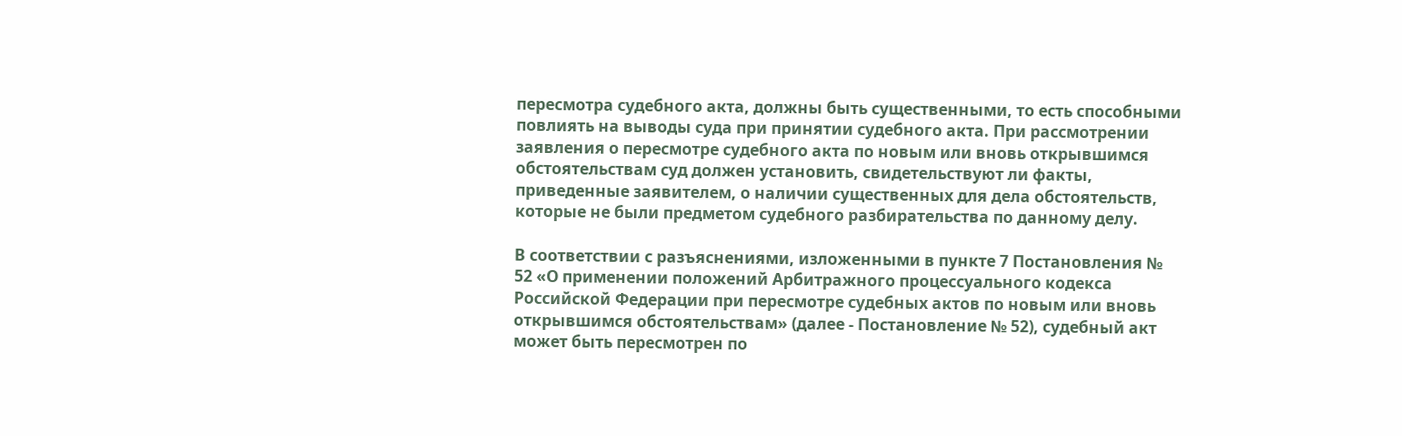пересмотра судебного акта, должны быть существенными, то есть способными повлиять на выводы суда при принятии судебного акта. При рассмотрении заявления о пересмотре судебного акта по новым или вновь открывшимся обстоятельствам суд должен установить, свидетельствуют ли факты, приведенные заявителем, о наличии существенных для дела обстоятельств, которые не были предметом судебного разбирательства по данному делу.

В соответствии с разъяснениями, изложенными в пункте 7 Постановления № 52 «О применении положений Арбитражного процессуального кодекса Российской Федерации при пересмотре судебных актов по новым или вновь открывшимся обстоятельствам» (далее - Постановление № 52), судебный акт может быть пересмотрен по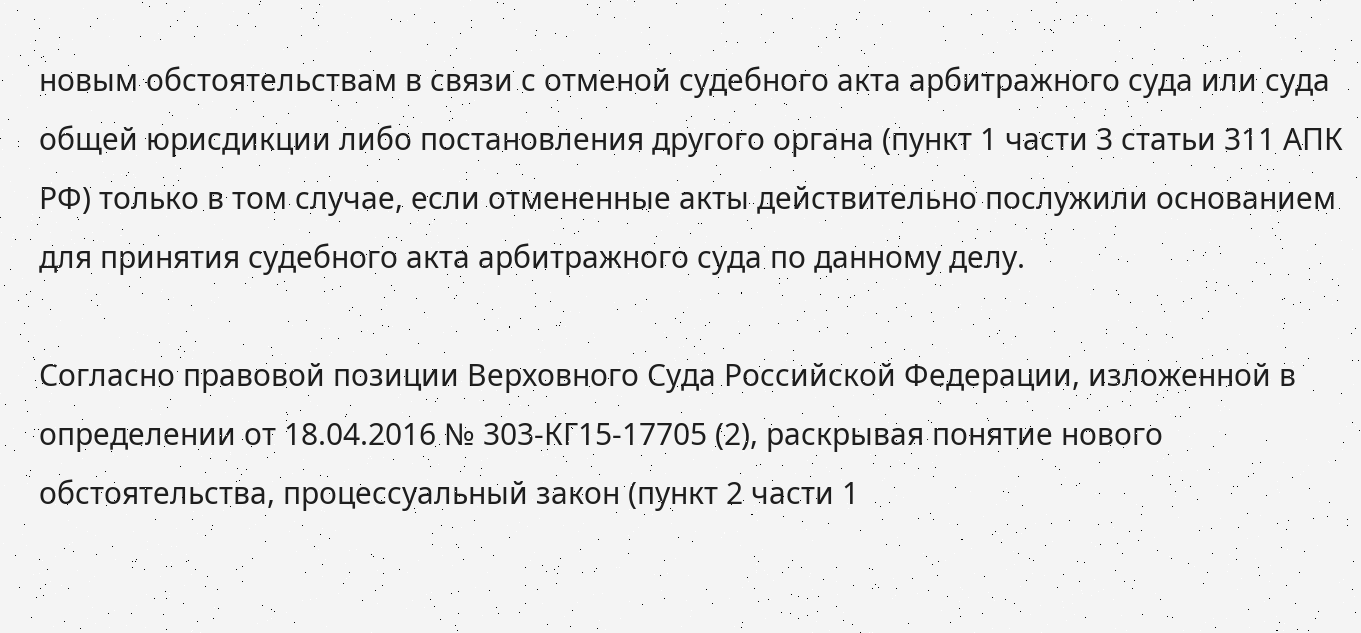новым обстоятельствам в связи с отменой судебного акта арбитражного суда или суда общей юрисдикции либо постановления другого органа (пункт 1 части 3 статьи 311 АПК РФ) только в том случае, если отмененные акты действительно послужили основанием для принятия судебного акта арбитражного суда по данному делу.

Согласно правовой позиции Верховного Суда Российской Федерации, изложенной в определении от 18.04.2016 № 303-КГ15-17705 (2), раскрывая понятие нового обстоятельства, процессуальный закон (пункт 2 части 1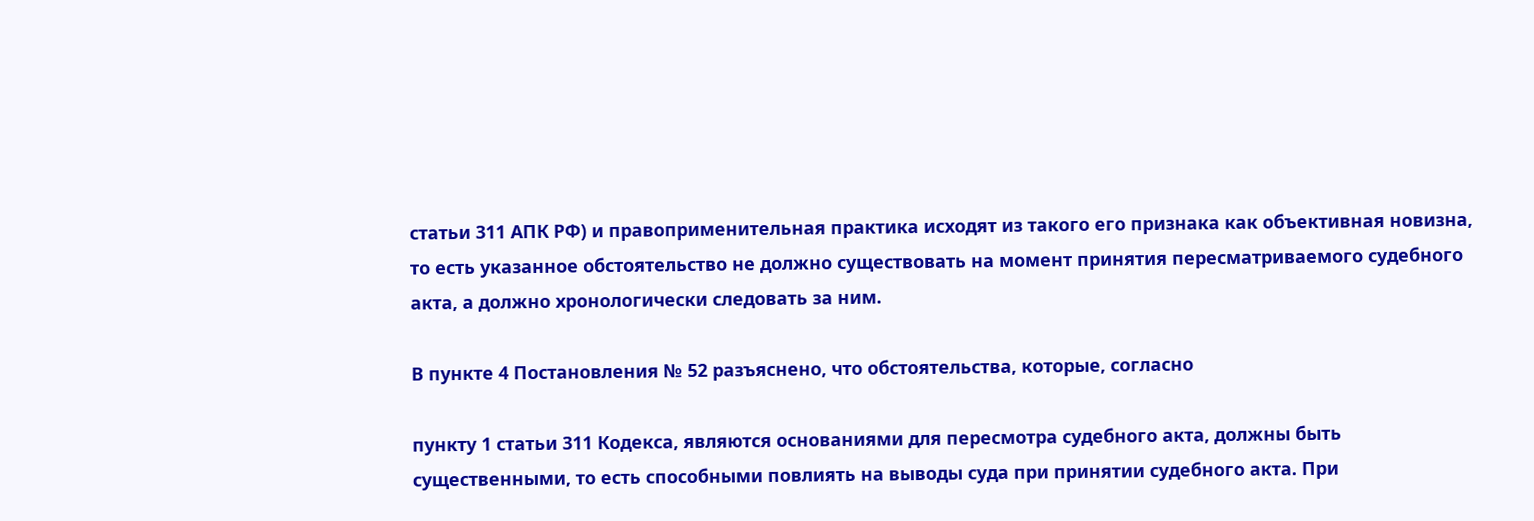статьи 311 АПК РФ) и правоприменительная практика исходят из такого его признака как объективная новизна, то есть указанное обстоятельство не должно существовать на момент принятия пересматриваемого судебного акта, а должно хронологически следовать за ним.

В пункте 4 Постановления № 52 разъяснено, что обстоятельства, которые, согласно

пункту 1 статьи 311 Кодекса, являются основаниями для пересмотра судебного акта, должны быть существенными, то есть способными повлиять на выводы суда при принятии судебного акта. При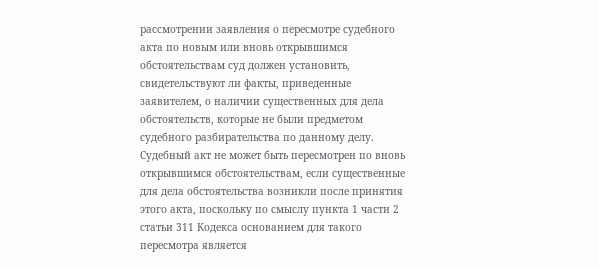рассмотрении заявления о пересмотре судебного акта по новым или вновь открывшимся обстоятельствам суд должен установить, свидетельствуют ли факты, приведенные заявителем, о наличии существенных для дела обстоятельств, которые не были предметом судебного разбирательства по данному делу. Судебный акт не может быть пересмотрен по вновь открывшимся обстоятельствам, если существенные для дела обстоятельства возникли после принятия этого акта, поскольку по смыслу пункта 1 части 2 статьи 311 Кодекса основанием для такого пересмотра является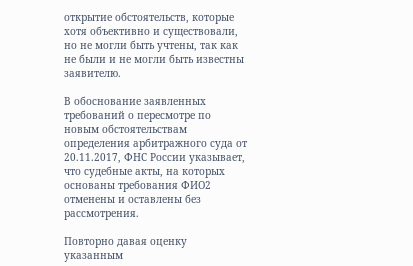открытие обстоятельств, которые хотя объективно и существовали, но не могли быть учтены, так как не были и не могли быть известны заявителю.

В обоснование заявленных требований о пересмотре по новым обстоятельствам определения арбитражного суда от 20.11.2017, ФНС России указывает, что судебные акты, на которых основаны требования ФИО2 отменены и оставлены без рассмотрения.

Повторно давая оценку указанным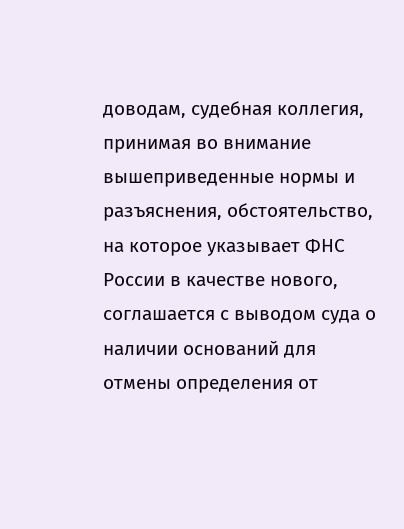доводам, судебная коллегия, принимая во внимание вышеприведенные нормы и разъяснения, обстоятельство, на которое указывает ФНС России в качестве нового, соглашается с выводом суда о наличии оснований для отмены определения от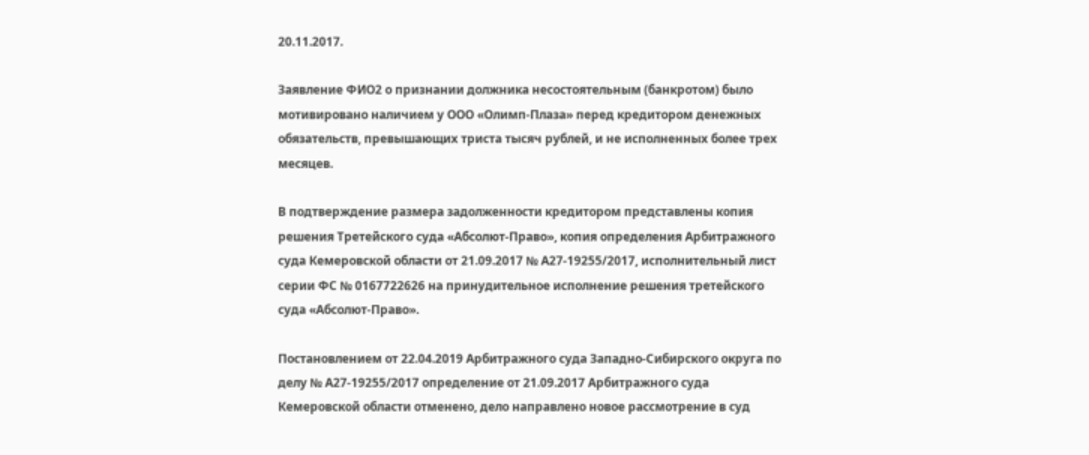20.11.2017.

Заявление ФИО2 о признании должника несостоятельным (банкротом) было мотивировано наличием у ООО «Олимп-Плаза» перед кредитором денежных обязательств, превышающих триста тысяч рублей, и не исполненных более трех месяцев.

В подтверждение размера задолженности кредитором представлены копия решения Третейского суда «Абсолют-Право», копия определения Арбитражного суда Кемеровской области от 21.09.2017 № А27-19255/2017, исполнительный лист серии ФС № 0167722626 на принудительное исполнение решения третейского суда «Абсолют-Право».

Постановлением от 22.04.2019 Арбитражного суда Западно-Сибирского округа по делу № А27-19255/2017 определение от 21.09.2017 Арбитражного суда Кемеровской области отменено, дело направлено новое рассмотрение в суд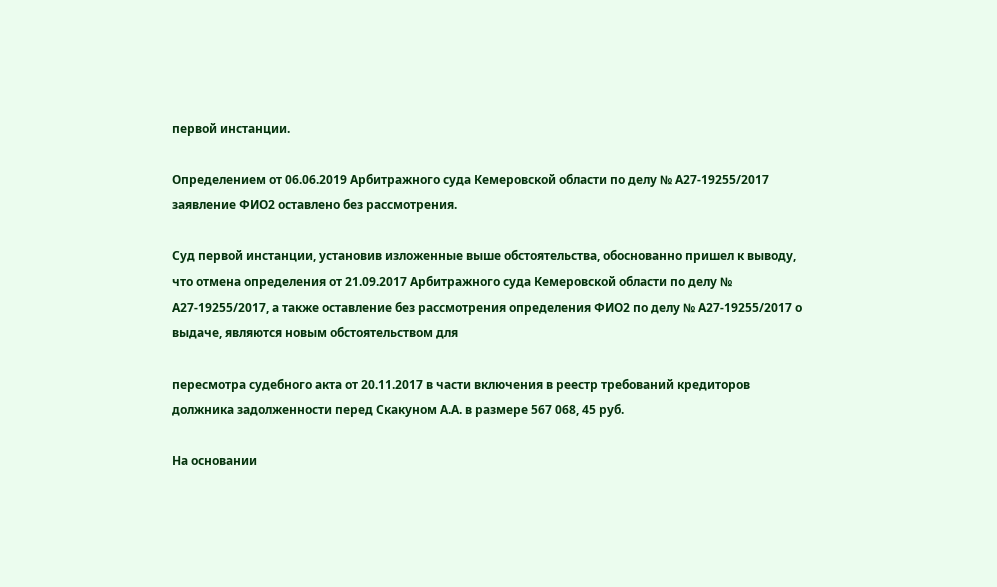первой инстанции.

Определением от 06.06.2019 Арбитражного суда Кемеровской области по делу № А27-19255/2017 заявление ФИО2 оставлено без рассмотрения.

Суд первой инстанции, установив изложенные выше обстоятельства, обоснованно пришел к выводу, что отмена определения от 21.09.2017 Арбитражного суда Кемеровской области по делу № А27-19255/2017, а также оставление без рассмотрения определения ФИО2 по делу № А27-19255/2017 о выдаче, являются новым обстоятельством для

пересмотра судебного акта от 20.11.2017 в части включения в реестр требований кредиторов должника задолженности перед Скакуном А.А. в размере 567 068, 45 руб.

На основании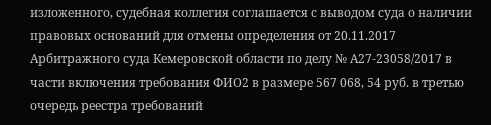изложенного, судебная коллегия соглашается с выводом суда о наличии правовых оснований для отмены определения от 20.11.2017 Арбитражного суда Кемеровской области по делу № А27-23058/2017 в части включения требования ФИО2 в размере 567 068, 54 руб. в третью очередь реестра требований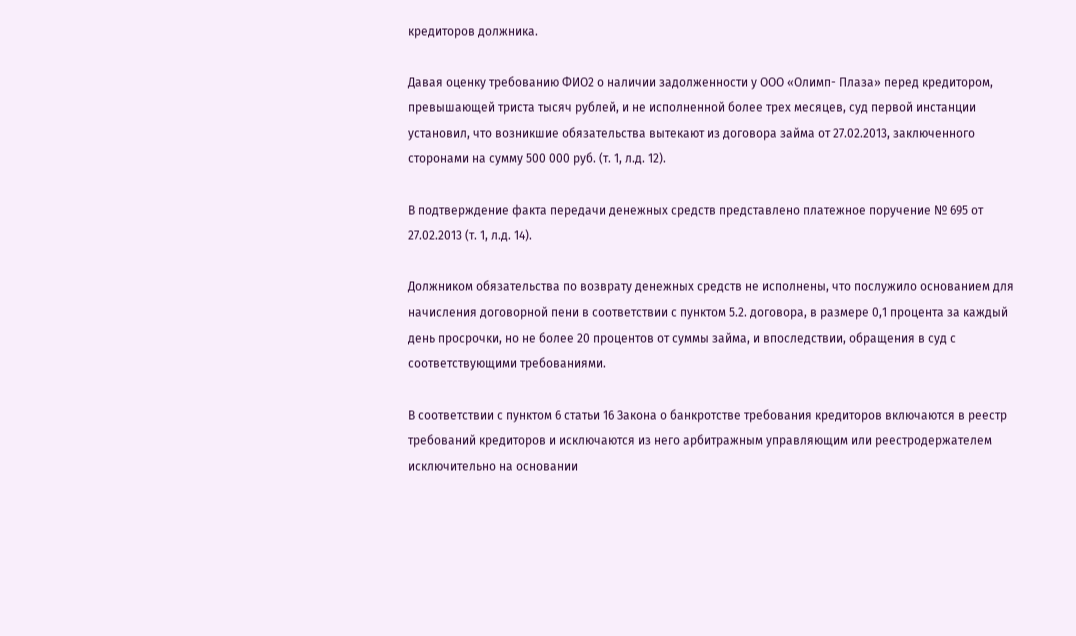кредиторов должника.

Давая оценку требованию ФИО2 о наличии задолженности у ООО «Олимп- Плаза» перед кредитором, превышающей триста тысяч рублей, и не исполненной более трех месяцев, суд первой инстанции установил, что возникшие обязательства вытекают из договора займа от 27.02.2013, заключенного сторонами на сумму 500 000 руб. (т. 1, л.д. 12).

В подтверждение факта передачи денежных средств представлено платежное поручение № 695 от 27.02.2013 (т. 1, л.д. 14).

Должником обязательства по возврату денежных средств не исполнены, что послужило основанием для начисления договорной пени в соответствии с пунктом 5.2. договора, в размере 0,1 процента за каждый день просрочки, но не более 20 процентов от суммы займа, и впоследствии, обращения в суд с соответствующими требованиями.

В соответствии с пунктом 6 статьи 16 Закона о банкротстве требования кредиторов включаются в реестр требований кредиторов и исключаются из него арбитражным управляющим или реестродержателем исключительно на основании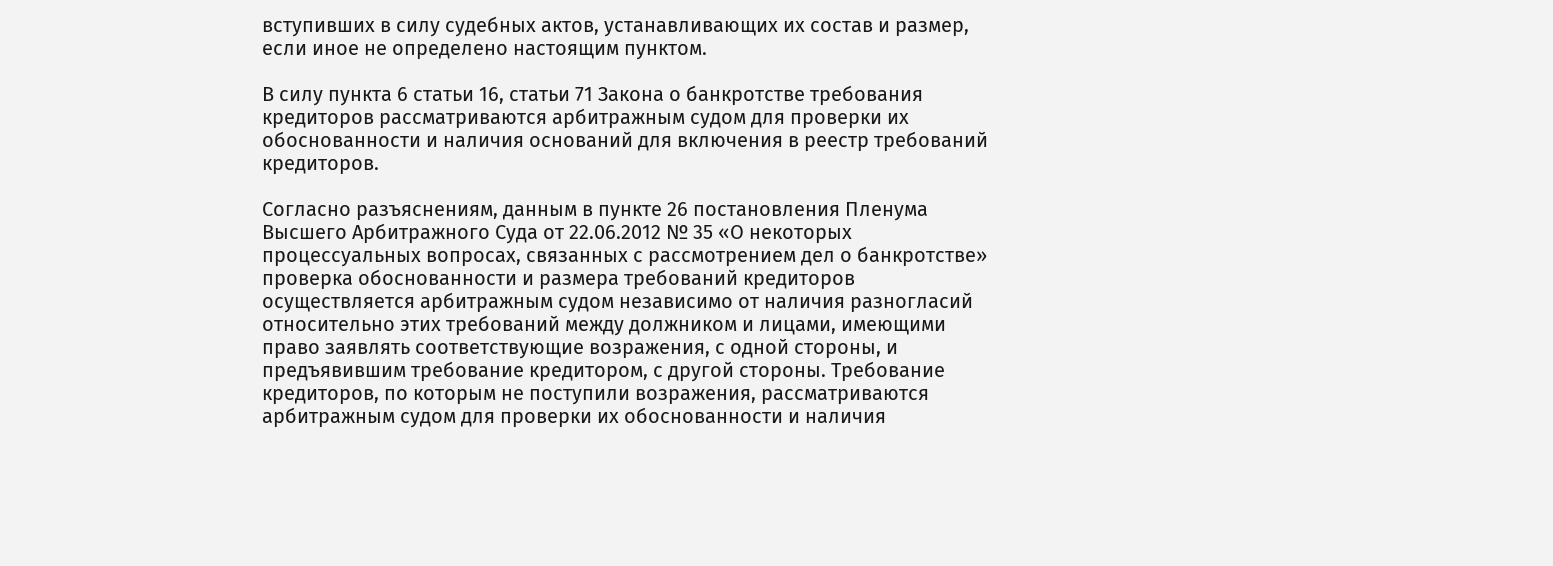вступивших в силу судебных актов, устанавливающих их состав и размер, если иное не определено настоящим пунктом.

В силу пункта 6 статьи 16, статьи 71 Закона о банкротстве требования кредиторов рассматриваются арбитражным судом для проверки их обоснованности и наличия оснований для включения в реестр требований кредиторов.

Согласно разъяснениям, данным в пункте 26 постановления Пленума Высшего Арбитражного Суда от 22.06.2012 № 35 «О некоторых процессуальных вопросах, связанных с рассмотрением дел о банкротстве» проверка обоснованности и размера требований кредиторов осуществляется арбитражным судом независимо от наличия разногласий относительно этих требований между должником и лицами, имеющими право заявлять соответствующие возражения, с одной стороны, и предъявившим требование кредитором, с другой стороны. Требование кредиторов, по которым не поступили возражения, рассматриваются арбитражным судом для проверки их обоснованности и наличия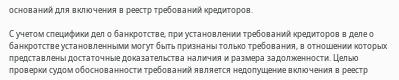оснований для включения в реестр требований кредиторов.

С учетом специфики дел о банкротстве, при установлении требований кредиторов в деле о банкротстве установленными могут быть признаны только требования, в отношении которых представлены достаточные доказательства наличия и размера задолженности. Целью проверки судом обоснованности требований является недопущение включения в реестр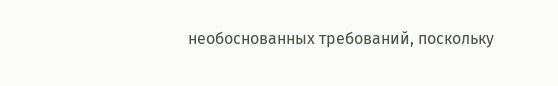необоснованных требований, поскольку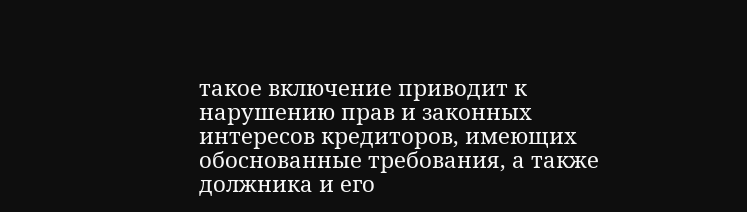такое включение приводит к нарушению прав и законных интересов кредиторов, имеющих обоснованные требования, а также должника и его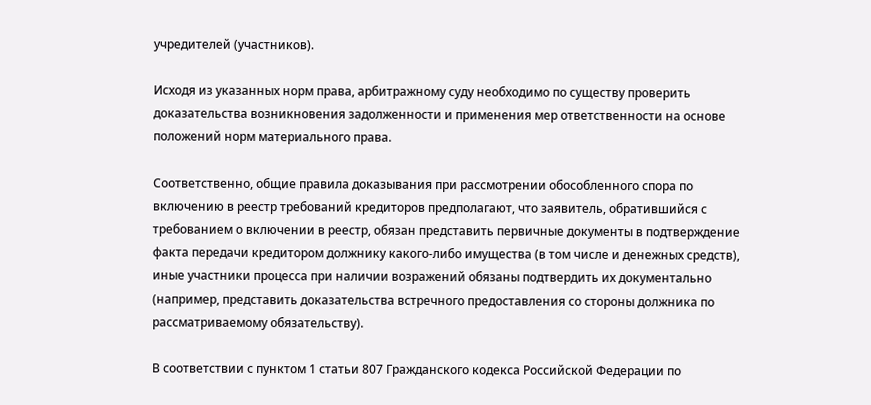учредителей (участников).

Исходя из указанных норм права, арбитражному суду необходимо по существу проверить доказательства возникновения задолженности и применения мер ответственности на основе положений норм материального права.

Соответственно, общие правила доказывания при рассмотрении обособленного спора по включению в реестр требований кредиторов предполагают, что заявитель, обратившийся с требованием о включении в реестр, обязан представить первичные документы в подтверждение факта передачи кредитором должнику какого-либо имущества (в том числе и денежных средств), иные участники процесса при наличии возражений обязаны подтвердить их документально (например, представить доказательства встречного предоставления со стороны должника по рассматриваемому обязательству).

В соответствии с пунктом 1 статьи 807 Гражданского кодекса Российской Федерации по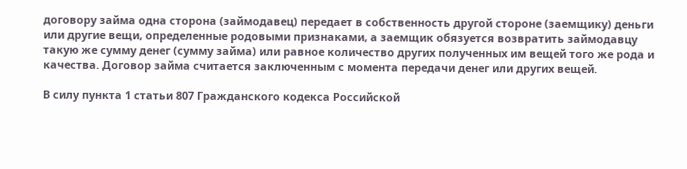договору займа одна сторона (займодавец) передает в собственность другой стороне (заемщику) деньги или другие вещи, определенные родовыми признаками, а заемщик обязуется возвратить займодавцу такую же сумму денег (сумму займа) или равное количество других полученных им вещей того же рода и качества. Договор займа считается заключенным с момента передачи денег или других вещей.

В силу пункта 1 статьи 807 Гражданского кодекса Российской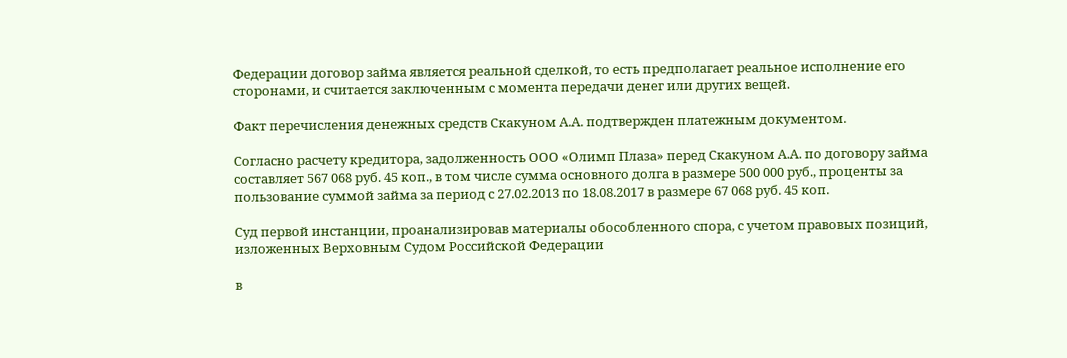Федерации договор займа является реальной сделкой, то есть предполагает реальное исполнение его сторонами, и считается заключенным с момента передачи денег или других вещей.

Факт перечисления денежных средств Скакуном А.А. подтвержден платежным документом.

Согласно расчету кредитора, задолженность ООО «Олимп Плаза» перед Скакуном А.А. по договору займа составляет 567 068 руб. 45 коп., в том числе сумма основного долга в размере 500 000 руб., проценты за пользование суммой займа за период с 27.02.2013 по 18.08.2017 в размере 67 068 руб. 45 коп.

Суд первой инстанции, проанализировав материалы обособленного спора, с учетом правовых позиций, изложенных Верховным Судом Российской Федерации

в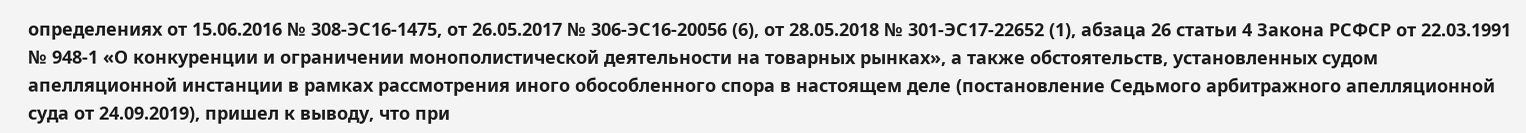определениях от 15.06.2016 № 308-ЭС16-1475, от 26.05.2017 № 306-ЭС16-20056 (6), от 28.05.2018 № 301-ЭС17-22652 (1), абзаца 26 статьи 4 Закона РСФСР от 22.03.1991 № 948-1 «О конкуренции и ограничении монополистической деятельности на товарных рынках», а также обстоятельств, установленных судом апелляционной инстанции в рамках рассмотрения иного обособленного спора в настоящем деле (постановление Седьмого арбитражного апелляционной суда от 24.09.2019), пришел к выводу, что при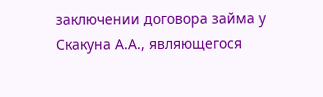заключении договора займа у Скакуна А.А., являющегося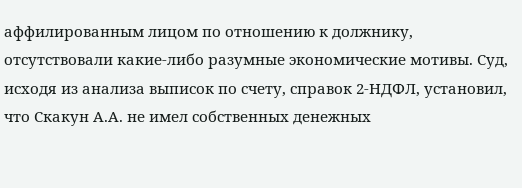аффилированным лицом по отношению к должнику, отсутствовали какие-либо разумные экономические мотивы. Суд, исходя из анализа выписок по счету, справок 2-НДФЛ, установил, что Скакун А.А. не имел собственных денежных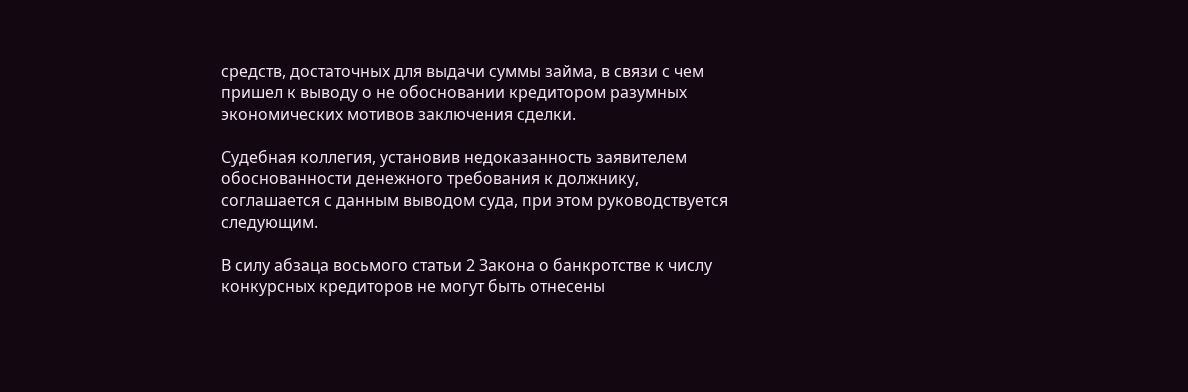средств, достаточных для выдачи суммы займа, в связи с чем пришел к выводу о не обосновании кредитором разумных экономических мотивов заключения сделки.

Судебная коллегия, установив недоказанность заявителем обоснованности денежного требования к должнику, соглашается с данным выводом суда, при этом руководствуется следующим.

В силу абзаца восьмого статьи 2 Закона о банкротстве к числу конкурсных кредиторов не могут быть отнесены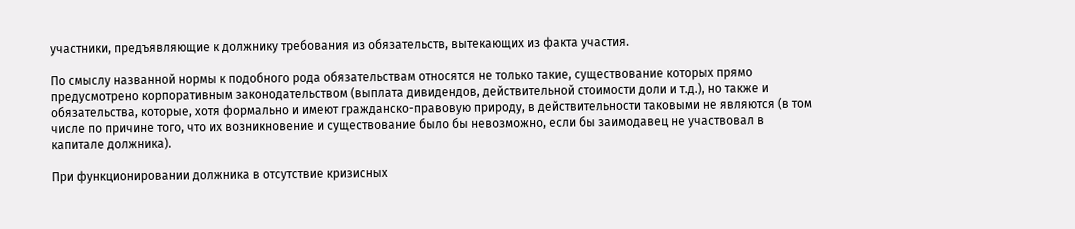участники, предъявляющие к должнику требования из обязательств, вытекающих из факта участия.

По смыслу названной нормы к подобного рода обязательствам относятся не только такие, существование которых прямо предусмотрено корпоративным законодательством (выплата дивидендов, действительной стоимости доли и т.д.), но также и обязательства, которые, хотя формально и имеют гражданско-правовую природу, в действительности таковыми не являются (в том числе по причине того, что их возникновение и существование было бы невозможно, если бы заимодавец не участвовал в капитале должника).

При функционировании должника в отсутствие кризисных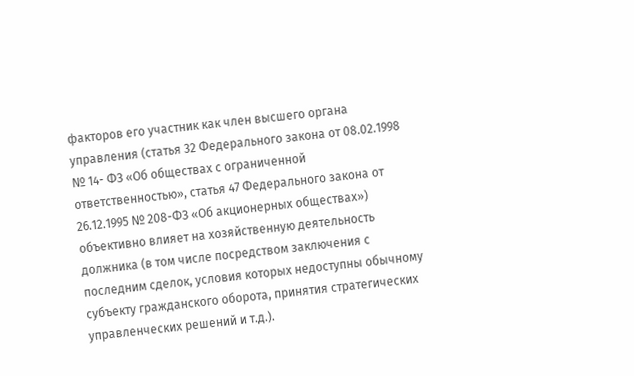факторов его участник как член высшего органа управления (статья 32 Федерального закона от 08.02.1998 № 14- ФЗ «Об обществах с ограниченной ответственностью», статья 47 Федерального закона от 26.12.1995 № 208-ФЗ «Об акционерных обществах») объективно влияет на хозяйственную деятельность должника (в том числе посредством заключения с последним сделок, условия которых недоступны обычному субъекту гражданского оборота, принятия стратегических управленческих решений и т.д.).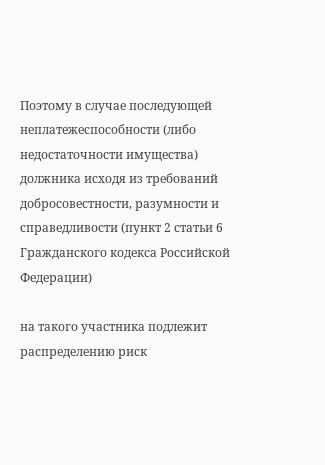Поэтому в случае последующей неплатежеспособности (либо недостаточности имущества) должника исходя из требований добросовестности, разумности и справедливости (пункт 2 статьи 6 Гражданского кодекса Российской Федерации)

на такого участника подлежит распределению риск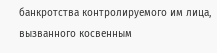банкротства контролируемого им лица, вызванного косвенным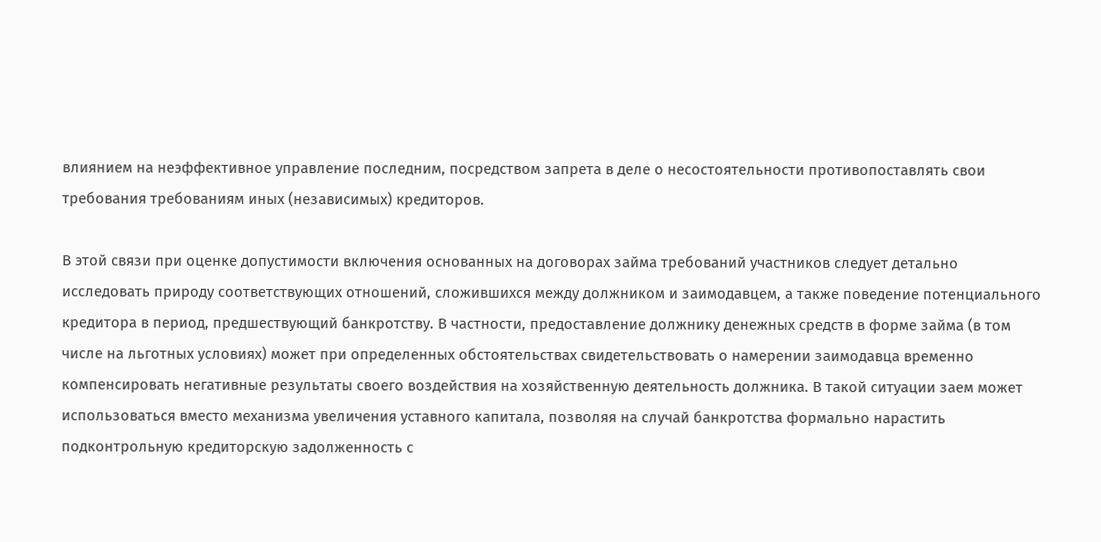влиянием на неэффективное управление последним, посредством запрета в деле о несостоятельности противопоставлять свои требования требованиям иных (независимых) кредиторов.

В этой связи при оценке допустимости включения основанных на договорах займа требований участников следует детально исследовать природу соответствующих отношений, сложившихся между должником и заимодавцем, а также поведение потенциального кредитора в период, предшествующий банкротству. В частности, предоставление должнику денежных средств в форме займа (в том числе на льготных условиях) может при определенных обстоятельствах свидетельствовать о намерении заимодавца временно компенсировать негативные результаты своего воздействия на хозяйственную деятельность должника. В такой ситуации заем может использоваться вместо механизма увеличения уставного капитала, позволяя на случай банкротства формально нарастить подконтрольную кредиторскую задолженность с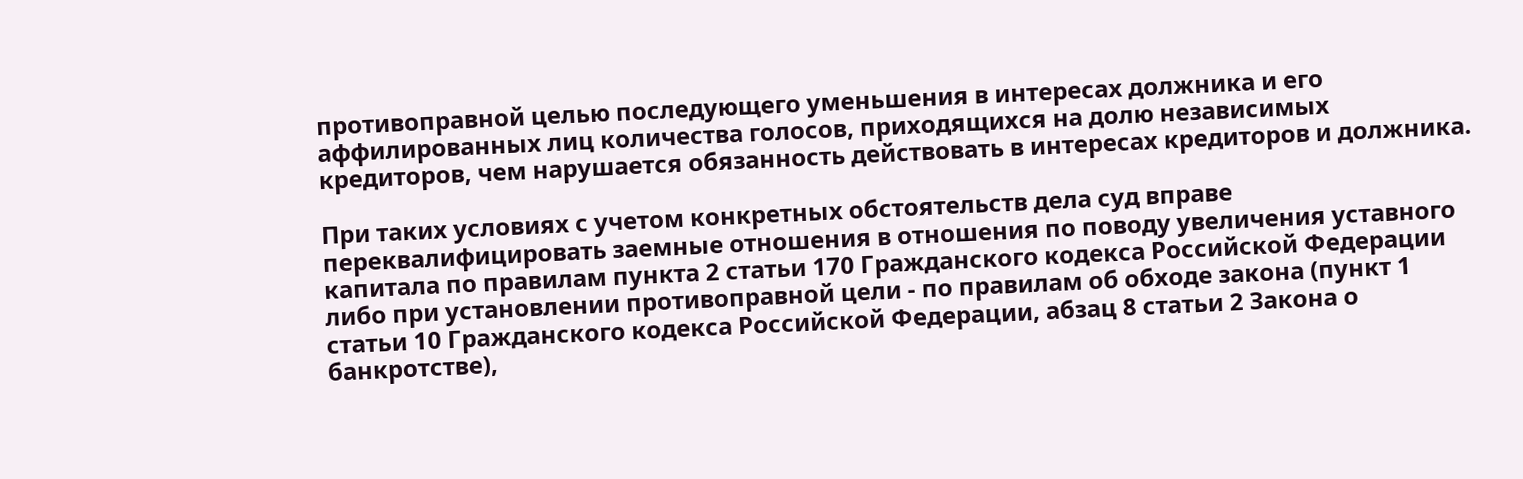противоправной целью последующего уменьшения в интересах должника и его аффилированных лиц количества голосов, приходящихся на долю независимых кредиторов, чем нарушается обязанность действовать в интересах кредиторов и должника.

При таких условиях с учетом конкретных обстоятельств дела суд вправе переквалифицировать заемные отношения в отношения по поводу увеличения уставного капитала по правилам пункта 2 статьи 170 Гражданского кодекса Российской Федерации либо при установлении противоправной цели - по правилам об обходе закона (пункт 1 статьи 10 Гражданского кодекса Российской Федерации, абзац 8 статьи 2 Закона о банкротстве),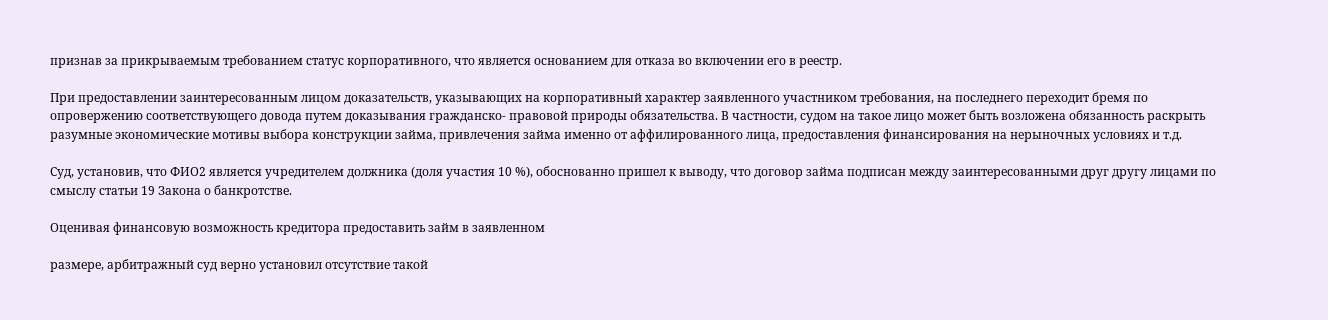признав за прикрываемым требованием статус корпоративного, что является основанием для отказа во включении его в реестр.

При предоставлении заинтересованным лицом доказательств, указывающих на корпоративный характер заявленного участником требования, на последнего переходит бремя по опровержению соответствующего довода путем доказывания гражданско- правовой природы обязательства. В частности, судом на такое лицо может быть возложена обязанность раскрыть разумные экономические мотивы выбора конструкции займа, привлечения займа именно от аффилированного лица, предоставления финансирования на нерыночных условиях и т.д.

Суд, установив, что ФИО2 является учредителем должника (доля участия 10 %), обоснованно пришел к выводу, что договор займа подписан между заинтересованными друг другу лицами по смыслу статьи 19 Закона о банкротстве.

Оценивая финансовую возможность кредитора предоставить займ в заявленном

размере, арбитражный суд верно установил отсутствие такой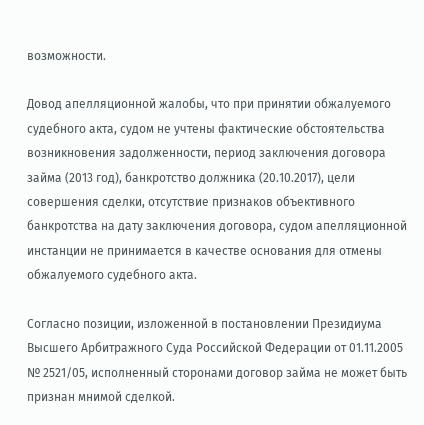возможности.

Довод апелляционной жалобы, что при принятии обжалуемого судебного акта, судом не учтены фактические обстоятельства возникновения задолженности, период заключения договора займа (2013 год), банкротство должника (20.10.2017), цели совершения сделки, отсутствие признаков объективного банкротства на дату заключения договора, судом апелляционной инстанции не принимается в качестве основания для отмены обжалуемого судебного акта.

Согласно позиции, изложенной в постановлении Президиума Высшего Арбитражного Суда Российской Федерации от 01.11.2005 № 2521/05, исполненный сторонами договор займа не может быть признан мнимой сделкой.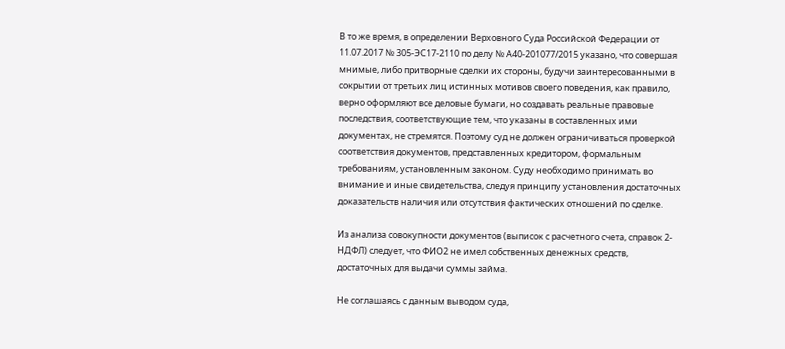В то же время, в определении Верховного Суда Российской Федерации от 11.07.2017 № 305-ЭС17-2110 по делу № А40-201077/2015 указано, что совершая мнимые, либо притворные сделки их стороны, будучи заинтересованными в сокрытии от третьих лиц истинных мотивов своего поведения, как правило, верно оформляют все деловые бумаги, но создавать реальные правовые последствия, соответствующие тем, что указаны в составленных ими документах, не стремятся. Поэтому суд не должен ограничиваться проверкой соответствия документов, представленных кредитором, формальным требованиям, установленным законом. Суду необходимо принимать во внимание и иные свидетельства, следуя принципу установления достаточных доказательств наличия или отсутствия фактических отношений по сделке.

Из анализа совокупности документов (выписок с расчетного счета, справок 2- НДФЛ) следует, что ФИО2 не имел собственных денежных средств, достаточных для выдачи суммы займа.

Не соглашаясь с данным выводом суда,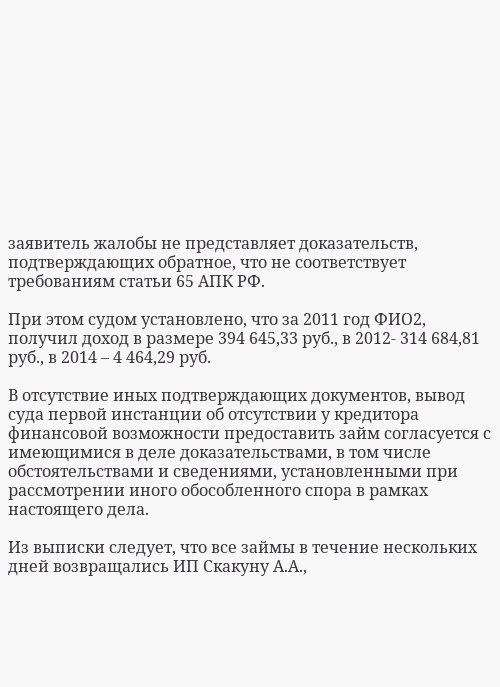заявитель жалобы не представляет доказательств, подтверждающих обратное, что не соответствует требованиям статьи 65 АПК РФ.

При этом судом установлено, что за 2011 год ФИО2, получил доход в размере 394 645,33 руб., в 2012- 314 684,81 руб., в 2014 – 4 464,29 руб.

В отсутствие иных подтверждающих документов, вывод суда первой инстанции об отсутствии у кредитора финансовой возможности предоставить займ согласуется с имеющимися в деле доказательствами, в том числе обстоятельствами и сведениями, установленными при рассмотрении иного обособленного спора в рамках настоящего дела.

Из выписки следует, что все займы в течение нескольких дней возвращались ИП Скакуну А.А.,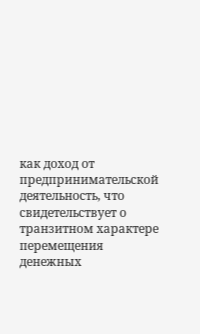как доход от предпринимательской деятельность, что свидетельствует о транзитном характере перемещения денежных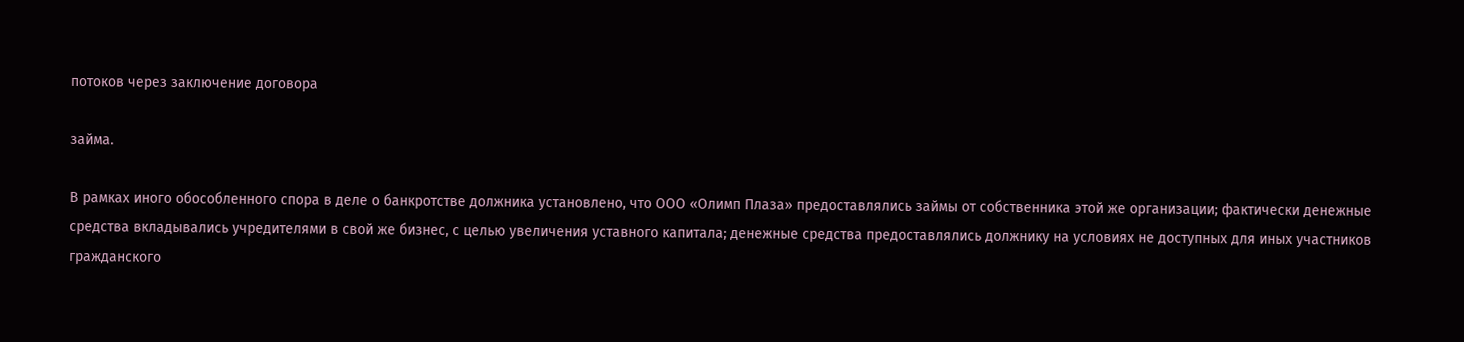потоков через заключение договора

займа.

В рамках иного обособленного спора в деле о банкротстве должника установлено, что ООО «Олимп Плаза» предоставлялись займы от собственника этой же организации; фактически денежные средства вкладывались учредителями в свой же бизнес, с целью увеличения уставного капитала; денежные средства предоставлялись должнику на условиях не доступных для иных участников гражданского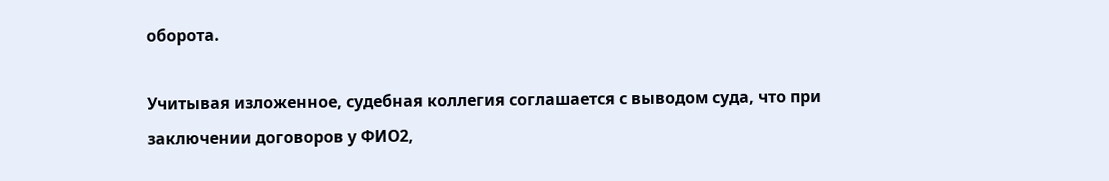оборота.

Учитывая изложенное, судебная коллегия соглашается с выводом суда, что при заключении договоров у ФИО2,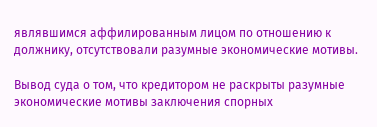являвшимся аффилированным лицом по отношению к должнику, отсутствовали разумные экономические мотивы.

Вывод суда о том, что кредитором не раскрыты разумные экономические мотивы заключения спорных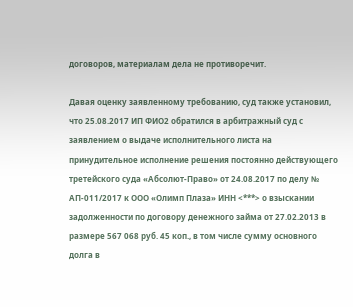договоров, материалам дела не противоречит.

Давая оценку заявленному требованию, суд также установил, что 25.08.2017 ИП ФИО2 обратился в арбитражный суд с заявлением о выдаче исполнительного листа на принудительное исполнение решения постоянно действующего третейского суда «Абсолют-Право» от 24.08.2017 по делу № АП-011/2017 к ООО «Олимп Плаза» ИНН <***> о взыскании задолженности по договору денежного займа от 27.02.2013 в размере 567 068 руб. 45 коп., в том числе сумму основного долга в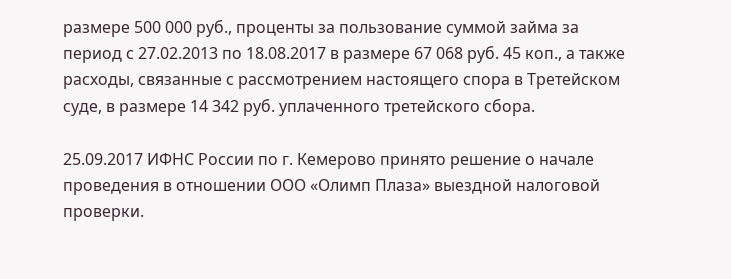размере 500 000 руб., проценты за пользование суммой займа за период с 27.02.2013 по 18.08.2017 в размере 67 068 руб. 45 коп., а также расходы, связанные с рассмотрением настоящего спора в Третейском суде, в размере 14 342 руб. уплаченного третейского сбора.

25.09.2017 ИФНС России по г. Кемерово принято решение о начале проведения в отношении ООО «Олимп Плаза» выездной налоговой проверки.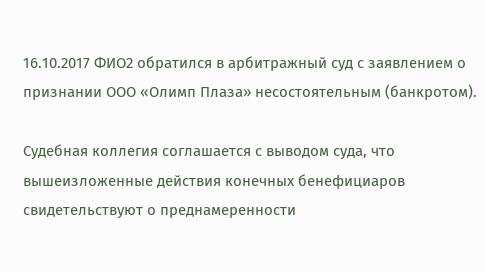16.10.2017 ФИО2 обратился в арбитражный суд с заявлением о признании ООО «Олимп Плаза» несостоятельным (банкротом).

Судебная коллегия соглашается с выводом суда, что вышеизложенные действия конечных бенефициаров свидетельствуют о преднамеренности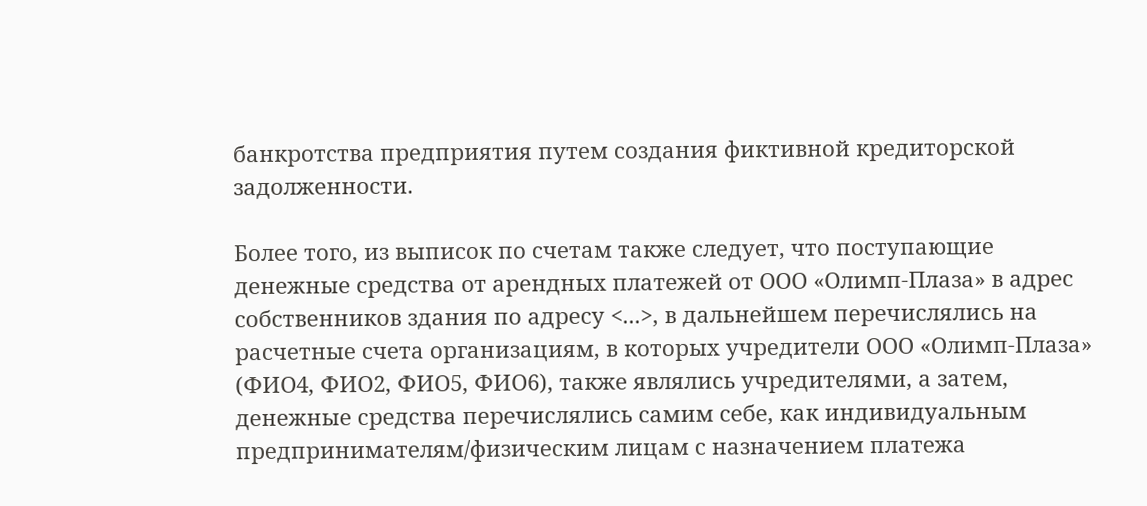банкротства предприятия путем создания фиктивной кредиторской задолженности.

Более того, из выписок по счетам также следует, что поступающие денежные средства от арендных платежей от ООО «Олимп-Плаза» в адрес собственников здания по адресу <...>, в дальнейшем перечислялись на расчетные счета организациям, в которых учредители ООО «Олимп-Плаза» (ФИО4, ФИО2, ФИО5, ФИО6), также являлись учредителями, а затем, денежные средства перечислялись самим себе, как индивидуальным предпринимателям/физическим лицам с назначением платежа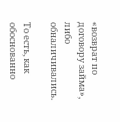«возврат по договору займа», либо обналичивались.

То есть, как обоснованно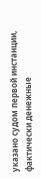указано судом первой инстанции, фактически денежные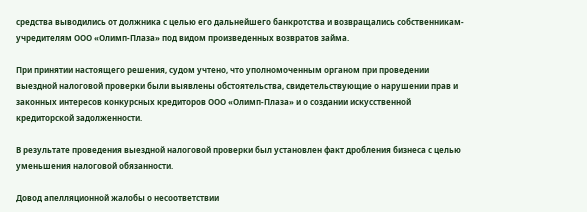средства выводились от должника с целью его дальнейшего банкротства и возвращались собственникам-учредителям ООО «Олимп-Плаза» под видом произведенных возвратов займа.

При принятии настоящего решения, судом учтено, что уполномоченным органом при проведении выездной налоговой проверки были выявлены обстоятельства, свидетельствующие о нарушении прав и законных интересов конкурсных кредиторов ООО «Олимп-Плаза» и о создании искусственной кредиторской задолженности.

В результате проведения выездной налоговой проверки был установлен факт дробления бизнеса с целью уменьшения налоговой обязанности.

Довод апелляционной жалобы о несоответствии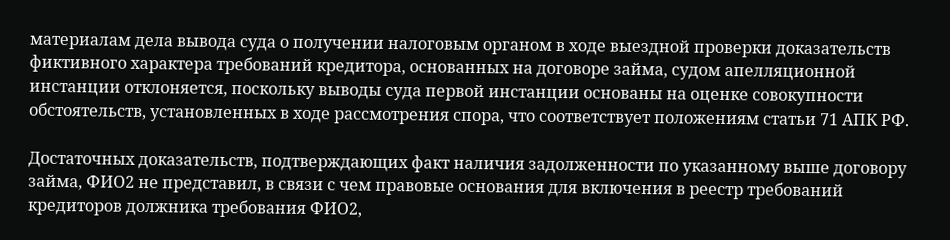материалам дела вывода суда о получении налоговым органом в ходе выездной проверки доказательств фиктивного характера требований кредитора, основанных на договоре займа, судом апелляционной инстанции отклоняется, поскольку выводы суда первой инстанции основаны на оценке совокупности обстоятельств, установленных в ходе рассмотрения спора, что соответствует положениям статьи 71 АПК РФ.

Достаточных доказательств, подтверждающих факт наличия задолженности по указанному выше договору займа, ФИО2 не представил, в связи с чем правовые основания для включения в реестр требований кредиторов должника требования ФИО2,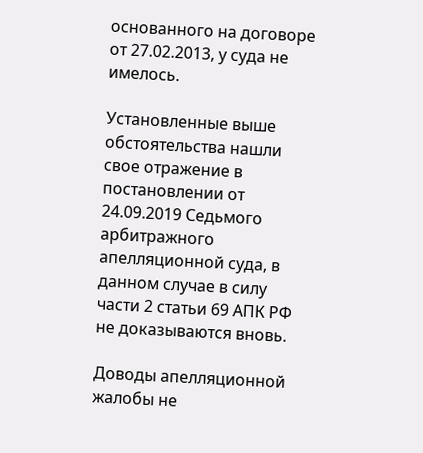основанного на договоре от 27.02.2013, у суда не имелось.

Установленные выше обстоятельства нашли свое отражение в постановлении от 24.09.2019 Седьмого арбитражного апелляционной суда, в данном случае в силу части 2 статьи 69 АПК РФ не доказываются вновь.

Доводы апелляционной жалобы не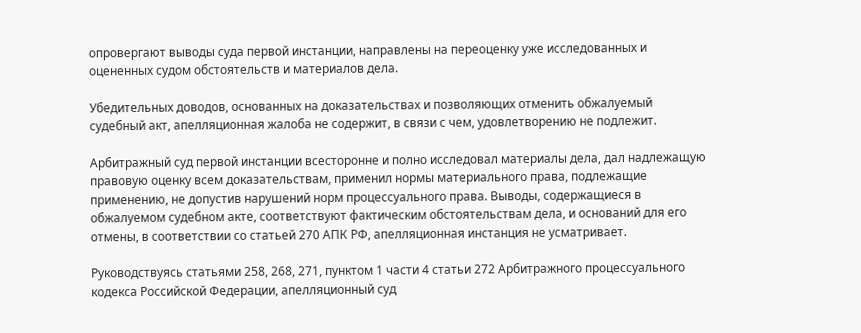опровергают выводы суда первой инстанции, направлены на переоценку уже исследованных и оцененных судом обстоятельств и материалов дела.

Убедительных доводов, основанных на доказательствах и позволяющих отменить обжалуемый судебный акт, апелляционная жалоба не содержит, в связи с чем, удовлетворению не подлежит.

Арбитражный суд первой инстанции всесторонне и полно исследовал материалы дела, дал надлежащую правовую оценку всем доказательствам, применил нормы материального права, подлежащие применению, не допустив нарушений норм процессуального права. Выводы, содержащиеся в обжалуемом судебном акте, соответствуют фактическим обстоятельствам дела, и оснований для его отмены, в соответствии со статьей 270 АПК РФ, апелляционная инстанция не усматривает.

Руководствуясь статьями 258, 268, 271, пунктом 1 части 4 статьи 272 Арбитражного процессуального кодекса Российской Федерации, апелляционный суд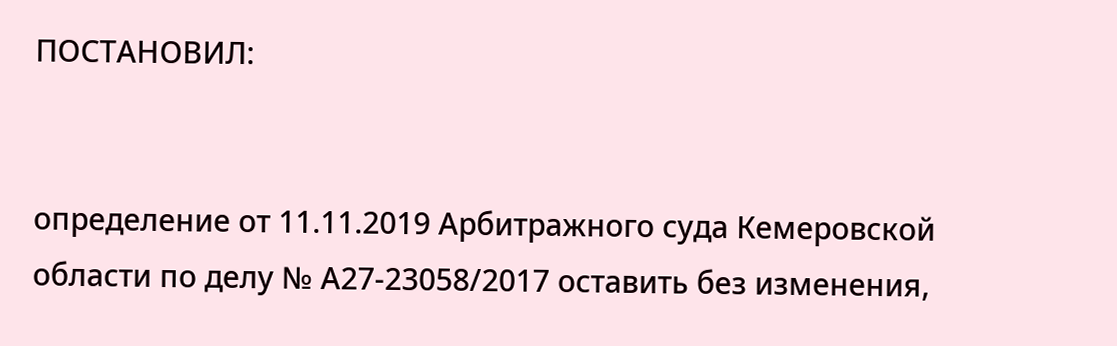ПОСТАНОВИЛ:


определение от 11.11.2019 Арбитражного суда Кемеровской области по делу № А27-23058/2017 оставить без изменения,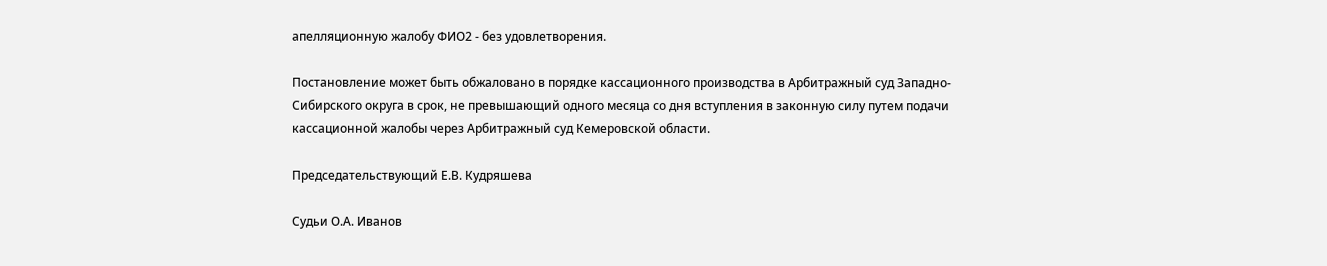апелляционную жалобу ФИО2 - без удовлетворения.

Постановление может быть обжаловано в порядке кассационного производства в Арбитражный суд Западно-Сибирского округа в срок, не превышающий одного месяца со дня вступления в законную силу путем подачи кассационной жалобы через Арбитражный суд Кемеровской области.

Председательствующий Е.В. Кудряшева

Судьи О.А. Иванов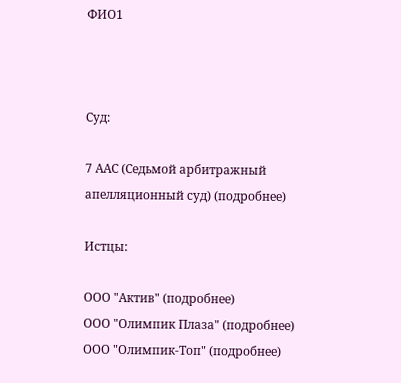ФИО1



Суд:

7 ААС (Седьмой арбитражный апелляционный суд) (подробнее)

Истцы:

ООО "Актив" (подробнее)
ООО "Олимпик Плаза" (подробнее)
ООО "Олимпик-Топ" (подробнее)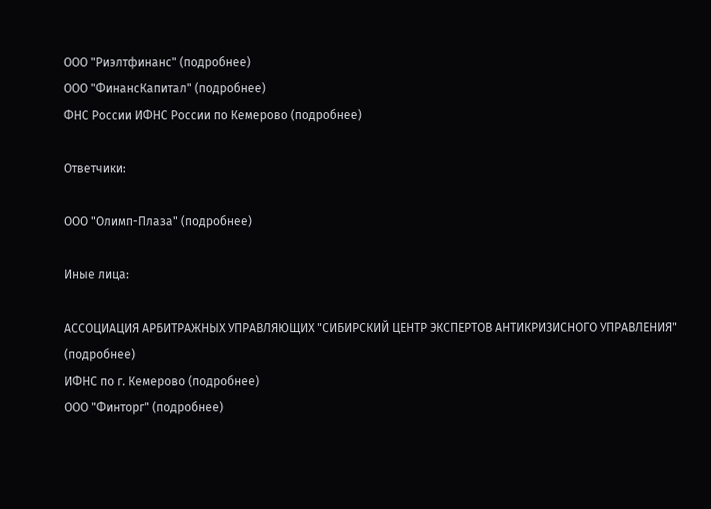ООО "Риэлтфинанс" (подробнее)
ООО "ФинансКапитал" (подробнее)
ФНС России ИФНС России по Кемерово (подробнее)

Ответчики:

ООО "Олимп-Плаза" (подробнее)

Иные лица:

АССОЦИАЦИЯ АРБИТРАЖНЫХ УПРАВЛЯЮЩИХ "СИБИРСКИЙ ЦЕНТР ЭКСПЕРТОВ АНТИКРИЗИСНОГО УПРАВЛЕНИЯ" (подробнее)
ИФНС по г. Кемерово (подробнее)
ООО "Финторг" (подробнее)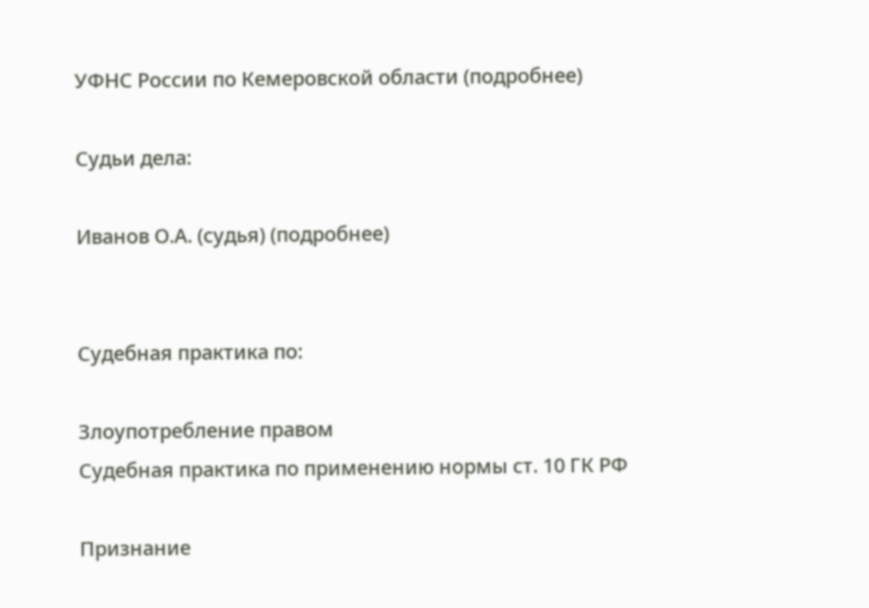УФНС России по Кемеровской области (подробнее)

Судьи дела:

Иванов О.А. (судья) (подробнее)


Судебная практика по:

Злоупотребление правом
Судебная практика по применению нормы ст. 10 ГК РФ

Признание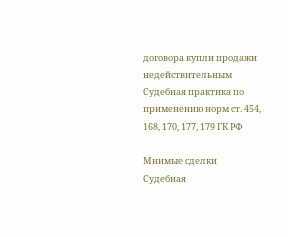договора купли продажи недействительным
Судебная практика по применению норм ст. 454, 168, 170, 177, 179 ГК РФ

Мнимые сделки
Судебная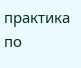практика по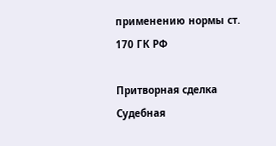применению нормы ст. 170 ГК РФ

Притворная сделка
Судебная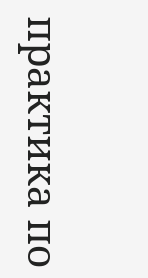практика по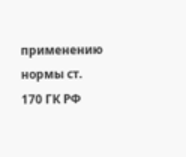применению нормы ст. 170 ГК РФ